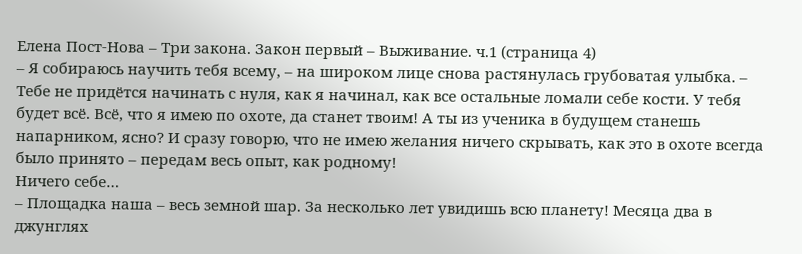Елена Пост-Нова – Три закона. Закон первый – Выживание. ч.1 (страница 4)
– Я собираюсь научить тебя всему, – на широком лице снова растянулась грубоватая улыбка. – Тебе не придётся начинать с нуля, как я начинал, как все остальные ломали себе кости. У тебя будет всё. Всё, что я имею по охоте, да станет твоим! А ты из ученика в будущем станешь напарником, ясно? И сразу говорю, что не имею желания ничего скрывать, как это в охоте всегда было принято – передам весь опыт, как родному!
Ничего себе…
– Площадка наша – весь земной шар. За несколько лет увидишь всю планету! Месяца два в джунглях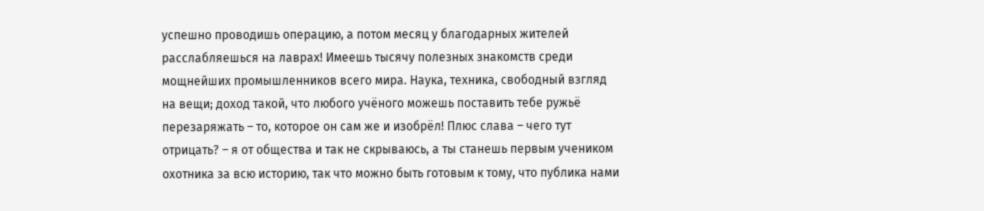успешно проводишь операцию, а потом месяц у благодарных жителей расслабляешься на лаврах! Имеешь тысячу полезных знакомств среди мощнейших промышленников всего мира. Наука, техника, свободный взгляд на вещи; доход такой, что любого учёного можешь поставить тебе ружьё перезаряжать – то, которое он сам же и изобрёл! Плюс слава – чего тут отрицать? – я от общества и так не скрываюсь, а ты станешь первым учеником охотника за всю историю, так что можно быть готовым к тому, что публика нами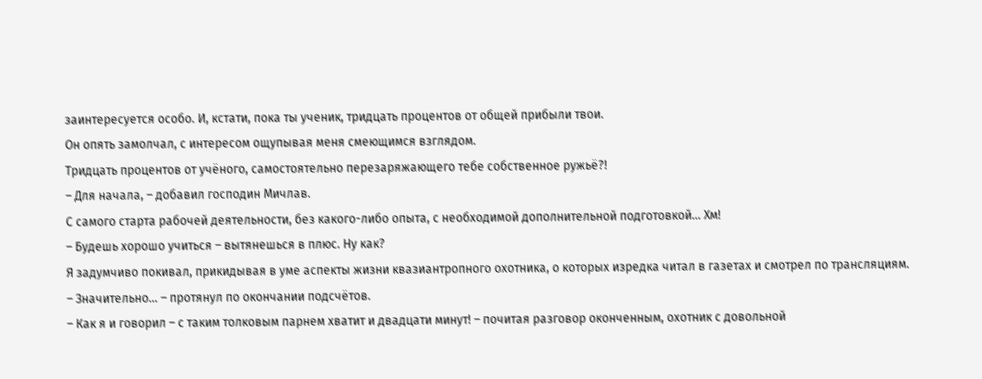заинтересуется особо. И, кстати, пока ты ученик, тридцать процентов от общей прибыли твои.
Он опять замолчал, с интересом ощупывая меня смеющимся взглядом.
Тридцать процентов от учёного, самостоятельно перезаряжающего тебе собственное ружьё?!
– Для начала, – добавил господин Мичлав.
С самого старта рабочей деятельности, без какого-либо опыта, с необходимой дополнительной подготовкой… Хм!
– Будешь хорошо учиться – вытянешься в плюс. Ну как?
Я задумчиво покивал, прикидывая в уме аспекты жизни квазиантропного охотника, о которых изредка читал в газетах и смотрел по трансляциям.
– Значительно… – протянул по окончании подсчётов.
– Как я и говорил – с таким толковым парнем хватит и двадцати минут! – почитая разговор оконченным, охотник с довольной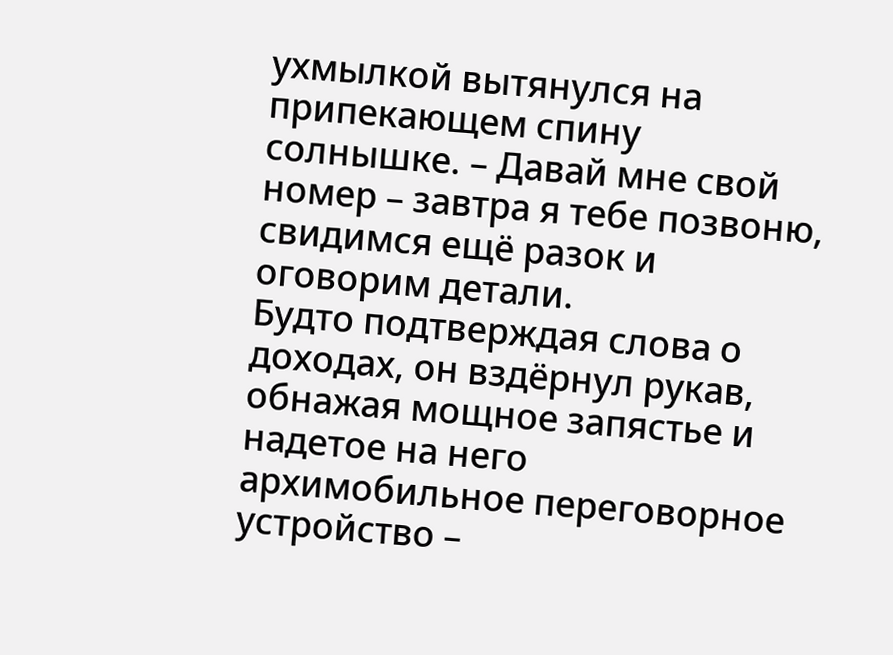ухмылкой вытянулся на припекающем спину солнышке. – Давай мне свой номер – завтра я тебе позвоню, свидимся ещё разок и оговорим детали.
Будто подтверждая слова о доходах, он вздёрнул рукав, обнажая мощное запястье и надетое на него архимобильное переговорное устройство –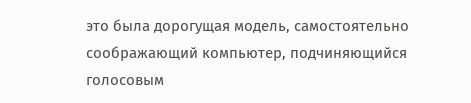это была дорогущая модель, самостоятельно соображающий компьютер, подчиняющийся голосовым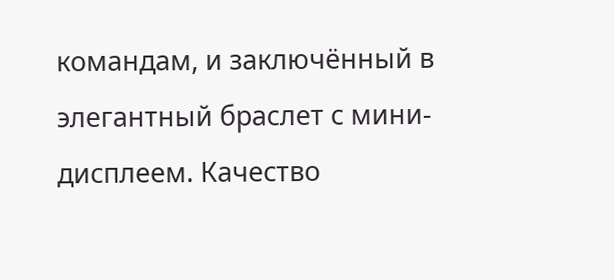командам, и заключённый в элегантный браслет с мини-дисплеем. Качество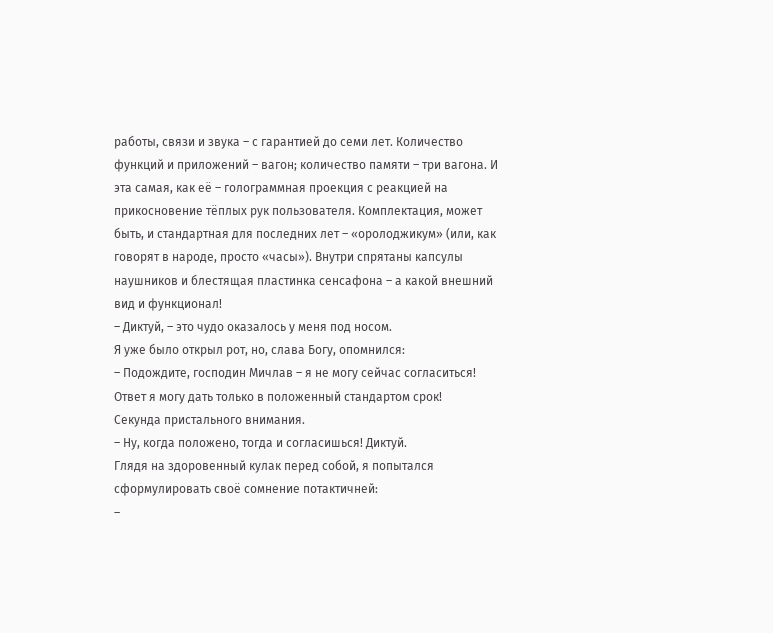работы, связи и звука – с гарантией до семи лет. Количество функций и приложений – вагон; количество памяти – три вагона. И эта самая, как её – голограммная проекция с реакцией на прикосновение тёплых рук пользователя. Комплектация, может быть, и стандартная для последних лет – «оролоджикум» (или, как говорят в народе, просто «часы»). Внутри спрятаны капсулы наушников и блестящая пластинка сенсафона – а какой внешний вид и функционал!
– Диктуй, – это чудо оказалось у меня под носом.
Я уже было открыл рот, но, слава Богу, опомнился:
– Подождите, господин Мичлав – я не могу сейчас согласиться! Ответ я могу дать только в положенный стандартом срок!
Секунда пристального внимания.
– Ну, когда положено, тогда и согласишься! Диктуй.
Глядя на здоровенный кулак перед собой, я попытался сформулировать своё сомнение потактичней:
–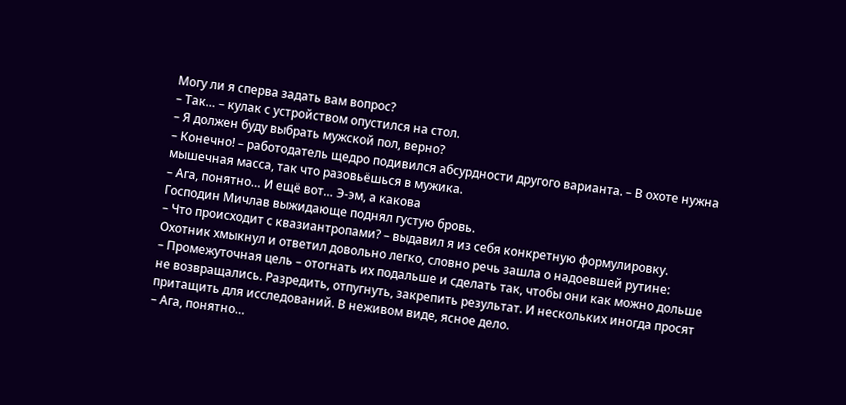Могу ли я сперва задать вам вопрос?
– Так… – кулак с устройством опустился на стол.
– Я должен буду выбрать мужской пол, верно?
– Конечно! – работодатель щедро подивился абсурдности другого варианта. – В охоте нужна мышечная масса, так что разовьёшься в мужика.
– Ага, понятно… И ещё вот… Э-эм, а какова
Господин Мичлав выжидающе поднял густую бровь.
– Что происходит с квазиантропами? – выдавил я из себя конкретную формулировку.
Охотник хмыкнул и ответил довольно легко, словно речь зашла о надоевшей рутине:
– Промежуточная цель – отогнать их подальше и сделать так, чтобы они как можно дольше не возвращались. Разредить, отпугнуть, закрепить результат. И нескольких иногда просят притащить для исследований. В неживом виде, ясное дело.
– Ага, понятно…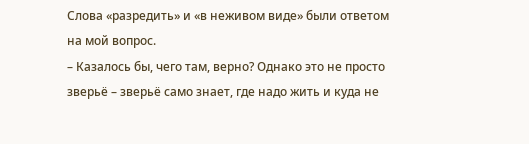Слова «разредить» и «в неживом виде» были ответом на мой вопрос.
– Казалось бы, чего там, верно? Однако это не просто зверьё – зверьё само знает, где надо жить и куда не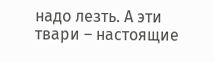надо лезть. А эти твари – настоящие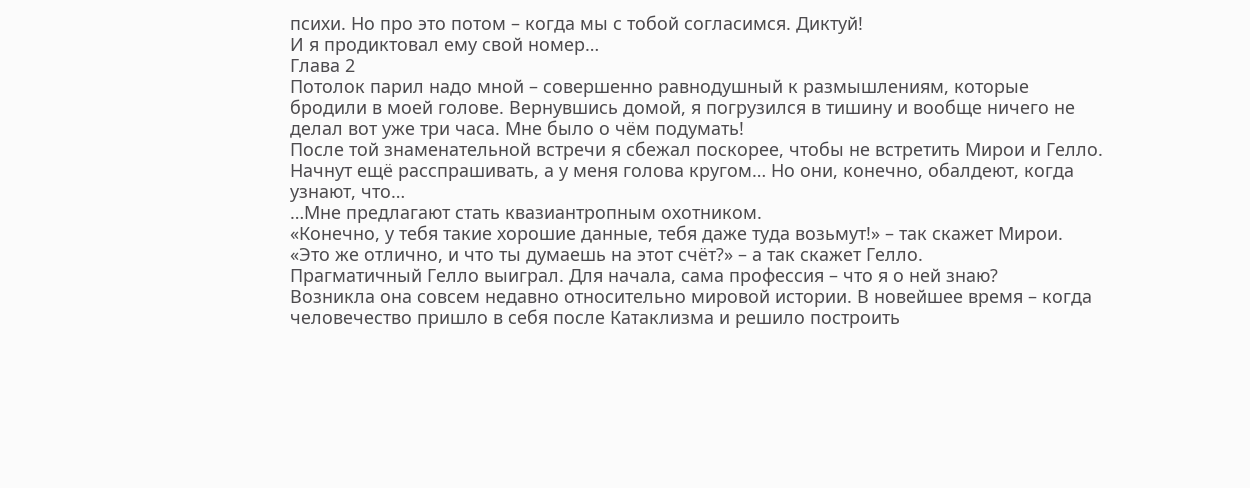психи. Но про это потом – когда мы с тобой согласимся. Диктуй!
И я продиктовал ему свой номер…
Глава 2
Потолок парил надо мной – совершенно равнодушный к размышлениям, которые бродили в моей голове. Вернувшись домой, я погрузился в тишину и вообще ничего не делал вот уже три часа. Мне было о чём подумать!
После той знаменательной встречи я сбежал поскорее, чтобы не встретить Мирои и Гелло. Начнут ещё расспрашивать, а у меня голова кругом… Но они, конечно, обалдеют, когда узнают, что…
…Мне предлагают стать квазиантропным охотником.
«Конечно, у тебя такие хорошие данные, тебя даже туда возьмут!» – так скажет Мирои.
«Это же отлично, и что ты думаешь на этот счёт?» – а так скажет Гелло.
Прагматичный Гелло выиграл. Для начала, сама профессия – что я о ней знаю?
Возникла она совсем недавно относительно мировой истории. В новейшее время – когда человечество пришло в себя после Катаклизма и решило построить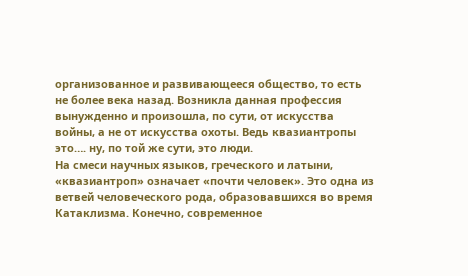организованное и развивающееся общество, то есть не более века назад. Возникла данная профессия вынужденно и произошла, по сути, от искусства войны, а не от искусства охоты. Ведь квазиантропы это…. ну, по той же сути, это люди.
На смеси научных языков, греческого и латыни, «квазиантроп» означает «почти человек». Это одна из ветвей человеческого рода, образовавшихся во время Катаклизма. Конечно, современное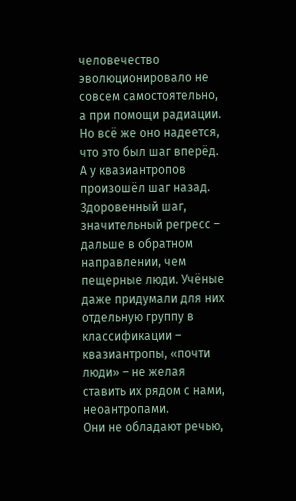человечество эволюционировало не совсем самостоятельно, а при помощи радиации. Но всё же оно надеется, что это был шаг вперёд. А у квазиантропов произошёл шаг назад. Здоровенный шаг, значительный регресс – дальше в обратном направлении, чем пещерные люди. Учёные даже придумали для них отдельную группу в классификации – квазиантропы, «почти люди» – не желая ставить их рядом с нами, неоантропами.
Они не обладают речью,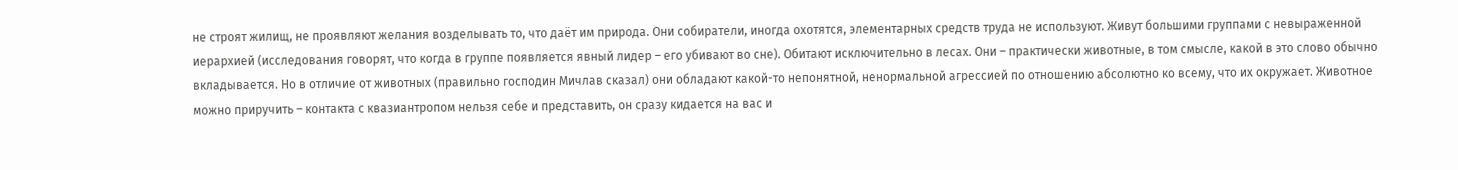не строят жилищ, не проявляют желания возделывать то, что даёт им природа. Они собиратели, иногда охотятся, элементарных средств труда не используют. Живут большими группами с невыраженной иерархией (исследования говорят, что когда в группе появляется явный лидер – его убивают во сне). Обитают исключительно в лесах. Они – практически животные, в том смысле, какой в это слово обычно вкладывается. Но в отличие от животных (правильно господин Мичлав сказал) они обладают какой-то непонятной, ненормальной агрессией по отношению абсолютно ко всему, что их окружает. Животное можно приручить – контакта с квазиантропом нельзя себе и представить, он сразу кидается на вас и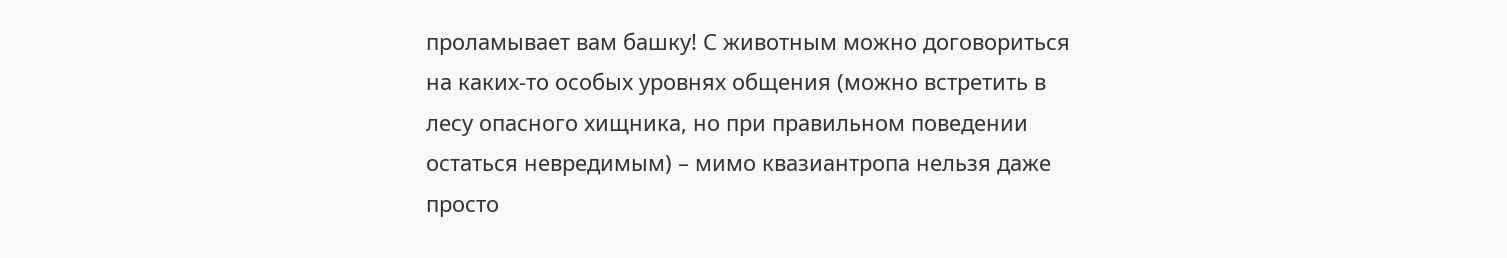проламывает вам башку! С животным можно договориться на каких-то особых уровнях общения (можно встретить в лесу опасного хищника, но при правильном поведении остаться невредимым) – мимо квазиантропа нельзя даже просто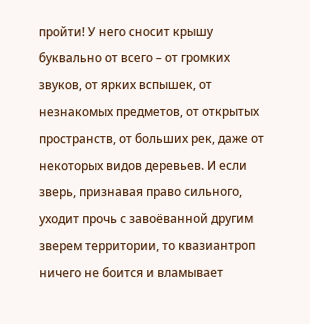пройти! У него сносит крышу буквально от всего – от громких звуков, от ярких вспышек, от незнакомых предметов, от открытых пространств, от больших рек, даже от некоторых видов деревьев. И если зверь, признавая право сильного, уходит прочь с завоёванной другим зверем территории, то квазиантроп ничего не боится и вламывает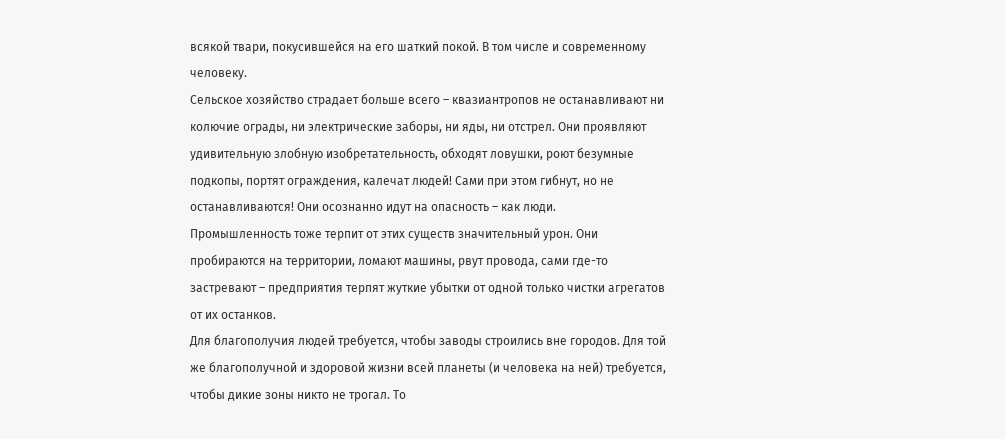всякой твари, покусившейся на его шаткий покой. В том числе и современному человеку.
Сельское хозяйство страдает больше всего – квазиантропов не останавливают ни колючие ограды, ни электрические заборы, ни яды, ни отстрел. Они проявляют удивительную злобную изобретательность, обходят ловушки, роют безумные подкопы, портят ограждения, калечат людей! Сами при этом гибнут, но не останавливаются! Они осознанно идут на опасность – как люди.
Промышленность тоже терпит от этих существ значительный урон. Они пробираются на территории, ломают машины, рвут провода, сами где-то застревают – предприятия терпят жуткие убытки от одной только чистки агрегатов от их останков.
Для благополучия людей требуется, чтобы заводы строились вне городов. Для той же благополучной и здоровой жизни всей планеты (и человека на ней) требуется, чтобы дикие зоны никто не трогал. То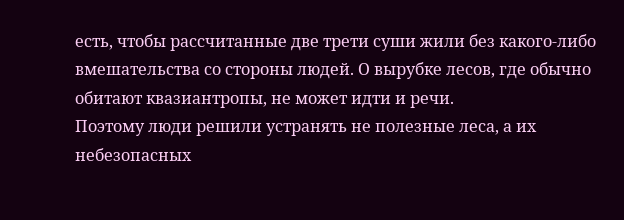есть, чтобы рассчитанные две трети суши жили без какого-либо вмешательства со стороны людей. О вырубке лесов, где обычно обитают квазиантропы, не может идти и речи.
Поэтому люди решили устранять не полезные леса, а их небезопасных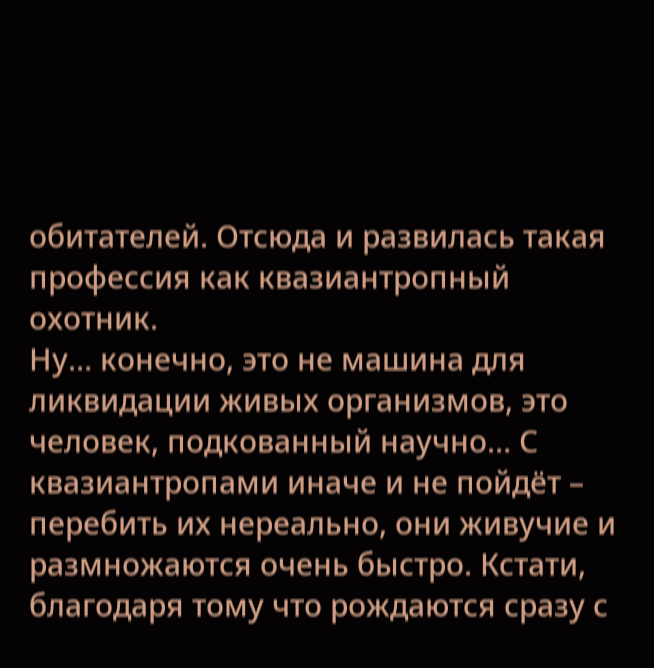обитателей. Отсюда и развилась такая профессия как квазиантропный охотник.
Ну… конечно, это не машина для ликвидации живых организмов, это человек, подкованный научно… С квазиантропами иначе и не пойдёт – перебить их нереально, они живучие и размножаются очень быстро. Кстати, благодаря тому что рождаются сразу с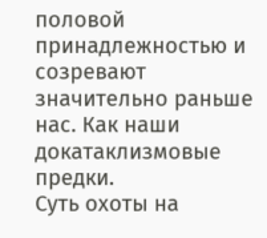половой принадлежностью и созревают значительно раньше нас. Как наши докатаклизмовые предки.
Суть охоты на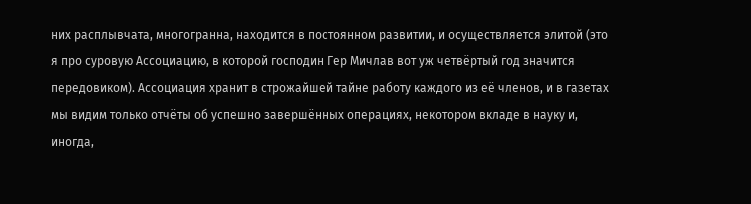них расплывчата, многогранна, находится в постоянном развитии, и осуществляется элитой (это я про суровую Ассоциацию, в которой господин Гер Мичлав вот уж четвёртый год значится передовиком). Ассоциация хранит в строжайшей тайне работу каждого из её членов, и в газетах мы видим только отчёты об успешно завершённых операциях, некотором вкладе в науку и, иногда,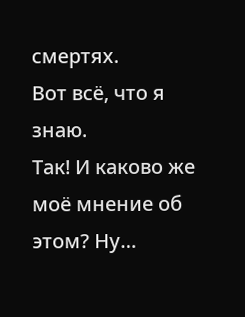смертях.
Вот всё, что я знаю.
Так! И каково же моё мнение об этом? Ну…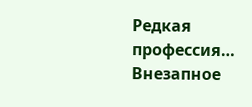Редкая профессия… Внезапное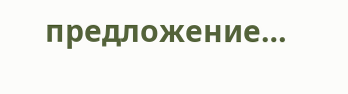предложение…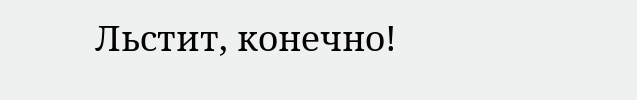Льстит, конечно!